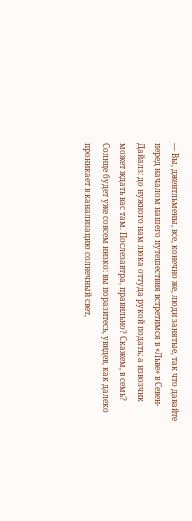— Вы, джентльмены, все, конечно же, люди занятые, так что давайте перед началом нашего путешествия встретимся в «Льве» в Севен-Дайалз: до нужного нам люка оттуда рукой подать; а извозчик может ждать вас там. Послезавтра, правильно? Скажем, в семь? Солнце будет уже совсем низко: вы поразитесь, увидев, как далеко проникает в канализацию солнечный свет,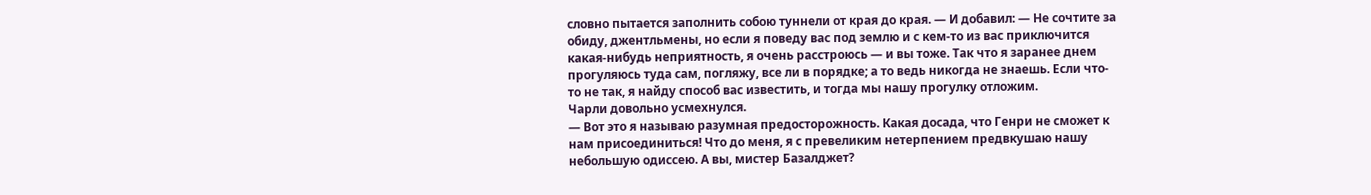словно пытается заполнить собою туннели от края до края. — И добавил: — Не сочтите за обиду, джентльмены, но если я поведу вас под землю и с кем-то из вас приключится какая-нибудь неприятность, я очень расстроюсь — и вы тоже. Так что я заранее днем прогуляюсь туда сам, погляжу, все ли в порядке; а то ведь никогда не знаешь. Если что-то не так, я найду способ вас известить, и тогда мы нашу прогулку отложим.
Чарли довольно усмехнулся.
— Вот это я называю разумная предосторожность. Какая досада, что Генри не сможет к нам присоединиться! Что до меня, я с превеликим нетерпением предвкушаю нашу небольшую одиссею. А вы, мистер Базалджет?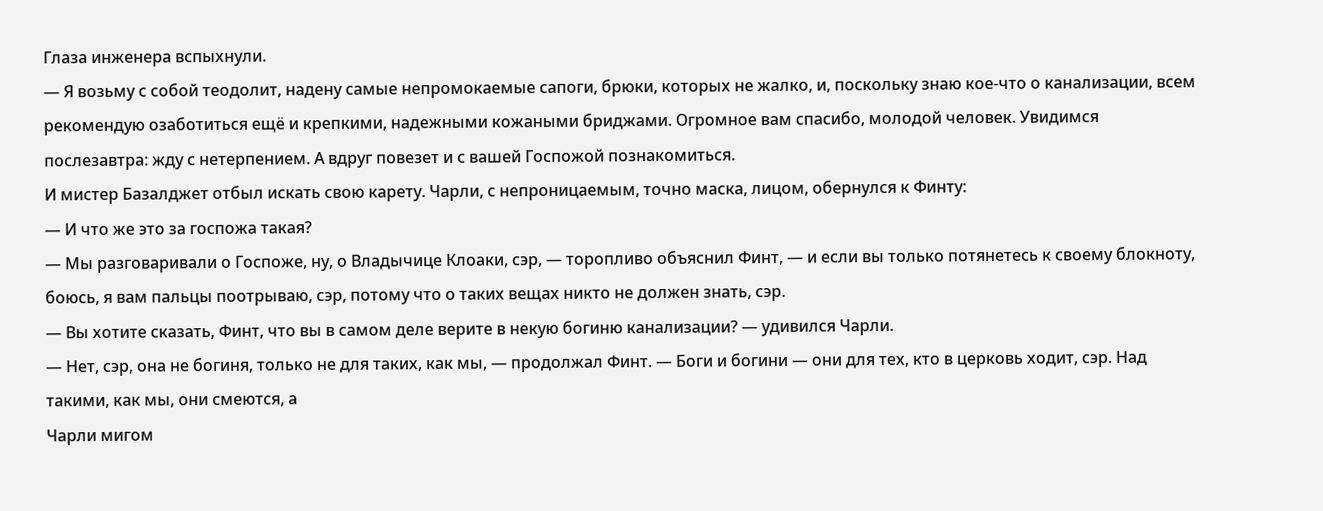Глаза инженера вспыхнули.
— Я возьму с собой теодолит, надену самые непромокаемые сапоги, брюки, которых не жалко, и, поскольку знаю кое-что о канализации, всем рекомендую озаботиться ещё и крепкими, надежными кожаными бриджами. Огромное вам спасибо, молодой человек. Увидимся послезавтра: жду с нетерпением. А вдруг повезет и с вашей Госпожой познакомиться.
И мистер Базалджет отбыл искать свою карету. Чарли, с непроницаемым, точно маска, лицом, обернулся к Финту:
— И что же это за госпожа такая?
— Мы разговаривали о Госпоже, ну, о Владычице Клоаки, сэр, — торопливо объяснил Финт, — и если вы только потянетесь к своему блокноту, боюсь, я вам пальцы поотрываю, сэр, потому что о таких вещах никто не должен знать, сэр.
— Вы хотите сказать, Финт, что вы в самом деле верите в некую богиню канализации? — удивился Чарли.
— Нет, сэр, она не богиня, только не для таких, как мы, — продолжал Финт. — Боги и богини — они для тех, кто в церковь ходит, сэр. Над такими, как мы, они смеются, а
Чарли мигом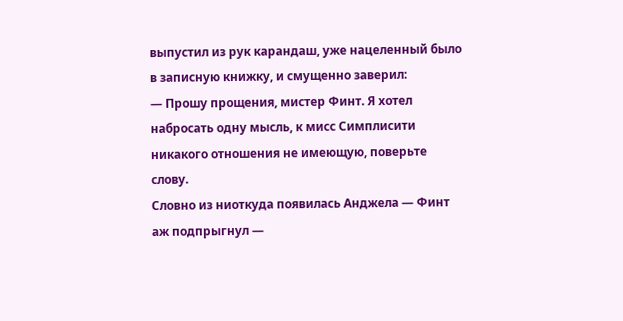выпустил из рук карандаш, уже нацеленный было в записную книжку, и смущенно заверил:
— Прошу прощения, мистер Финт. Я хотел набросать одну мысль, к мисс Симплисити никакого отношения не имеющую, поверьте слову.
Словно из ниоткуда появилась Анджела — Финт аж подпрыгнул —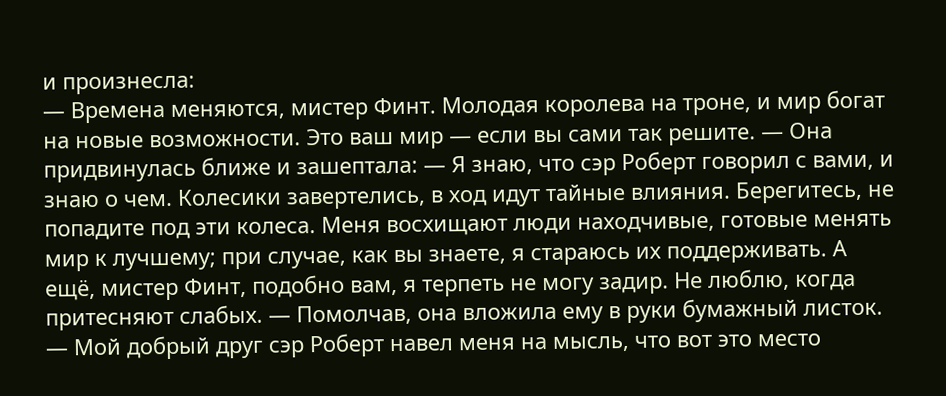и произнесла:
— Времена меняются, мистер Финт. Молодая королева на троне, и мир богат на новые возможности. Это ваш мир — если вы сами так решите. — Она придвинулась ближе и зашептала: — Я знаю, что сэр Роберт говорил с вами, и знаю о чем. Колесики завертелись, в ход идут тайные влияния. Берегитесь, не попадите под эти колеса. Меня восхищают люди находчивые, готовые менять мир к лучшему; при случае, как вы знаете, я стараюсь их поддерживать. А ещё, мистер Финт, подобно вам, я терпеть не могу задир. Не люблю, когда притесняют слабых. — Помолчав, она вложила ему в руки бумажный листок. — Мой добрый друг сэр Роберт навел меня на мысль, что вот это место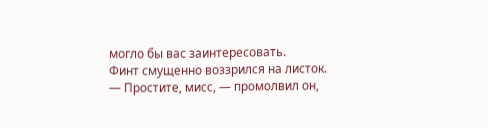могло бы вас заинтересовать.
Финт смущенно воззрился на листок.
— Простите, мисс, — промолвил он,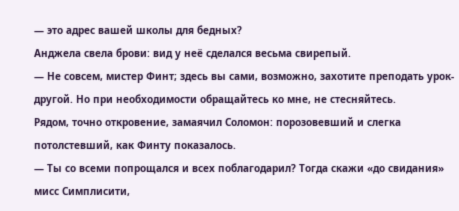— это адрес вашей школы для бедных?
Анджела свела брови: вид у неё сделался весьма свирепый.
— Не совсем, мистер Финт; здесь вы сами, возможно, захотите преподать урок-другой. Но при необходимости обращайтесь ко мне, не стесняйтесь.
Рядом, точно откровение, замаячил Соломон: порозовевший и слегка потолстевший, как Финту показалось.
— Ты со всеми попрощался и всех поблагодарил? Тогда скажи «до свидания» мисс Симплисити,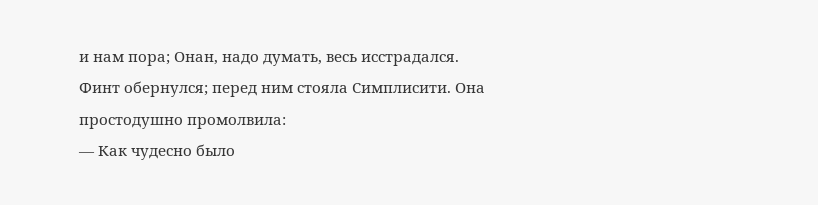и нам пора; Онан, надо думать, весь исстрадался.
Финт обернулся; перед ним стояла Симплисити. Она простодушно промолвила:
— Как чудесно было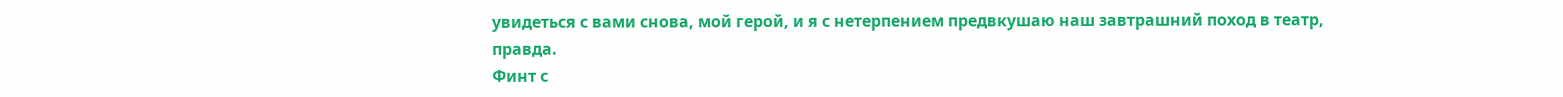увидеться с вами снова, мой герой, и я с нетерпением предвкушаю наш завтрашний поход в театр, правда.
Финт с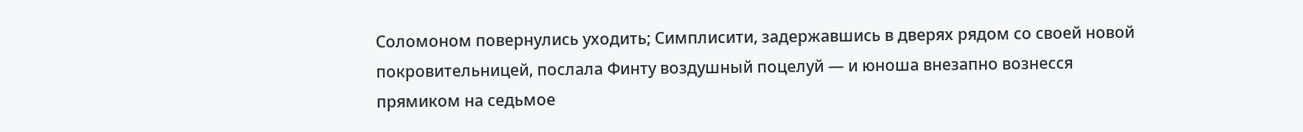Соломоном повернулись уходить; Симплисити, задержавшись в дверях рядом со своей новой покровительницей, послала Финту воздушный поцелуй — и юноша внезапно вознесся прямиком на седьмое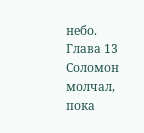небо.
Глава 13
Соломон молчал, пока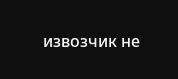извозчик не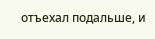отъехал подальше, и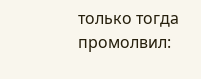только тогда промолвил: